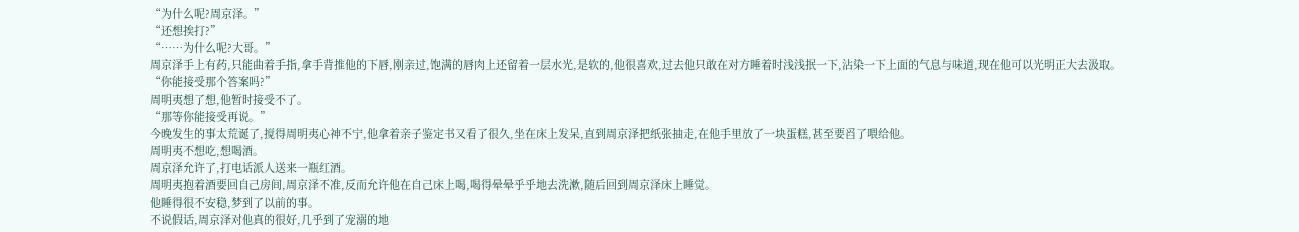“为什么呢?周京泽。”
“还想挨打?”
“……为什么呢?大哥。”
周京泽手上有药,只能曲着手指,拿手背推他的下唇,刚亲过,饱满的唇肉上还留着一层水光,是软的,他很喜欢,过去他只敢在对方睡着时浅浅抿一下,沾染一下上面的气息与味道,现在他可以光明正大去汲取。
“你能接受那个答案吗?”
周明夷想了想,他暂时接受不了。
“那等你能接受再说。”
今晚发生的事太荒诞了,搅得周明夷心神不宁,他拿着亲子鉴定书又看了很久,坐在床上发呆,直到周京泽把纸张抽走,在他手里放了一块蛋糕,甚至要舀了喂给他。
周明夷不想吃,想喝酒。
周京泽允许了,打电话派人送来一瓶红酒。
周明夷抱着酒要回自己房间,周京泽不准,反而允许他在自己床上喝,喝得晕晕乎乎地去洗漱,随后回到周京泽床上睡觉。
他睡得很不安稳,梦到了以前的事。
不说假话,周京泽对他真的很好,几乎到了宠溺的地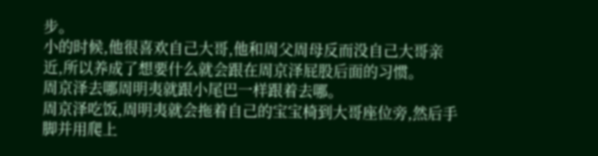步。
小的时候,他很喜欢自己大哥,他和周父周母反而没自己大哥亲近,所以养成了想要什么就会跟在周京泽屁股后面的习惯。
周京泽去哪周明夷就跟小尾巴一样跟着去哪。
周京泽吃饭,周明夷就会拖着自己的宝宝椅到大哥座位旁,然后手脚并用爬上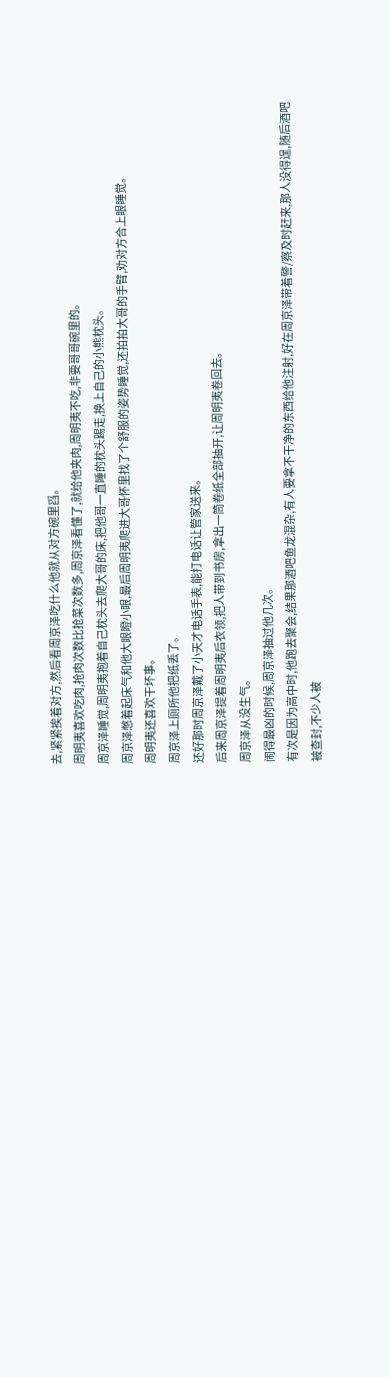去,紧紧挨着对方,然后看周京泽吃什么他就从对方碗里舀。
周明夷喜欢吃肉,抢肉次数比抢菜次数多,周京泽看懂了,就给他夹肉,周明夷不吃,非要哥哥碗里的。
周京泽睡觉,周明夷抱着自己枕头去爬大哥的床,把他哥一直睡的枕头踢走,换上自己的小熊枕头。
周京泽憋着起床气和他大眼瞪小眼,最后周明夷爬进大哥怀里找了个舒服的姿势睡觉,还拍拍大哥的手臂,劝对方合上眼睡觉。
周明夷还喜欢干坏事。
周京泽上厕所他把纸丢了。
还好那时周京泽戴了小天才电话手表,能打电话让管家送来。
后来周京泽提着周明夷后衣领,把人带到书房,拿出一筒卷纸全部抽开,让周明夷卷回去。
周京泽从没生气。
闹得最凶的时候,周京泽抽过他几次。
有次是因为高中时,他跑去聚会,结果那酒吧鱼龙混杂,有人要拿不干净的东西给他注射,好在周京泽带着警/察及时赶来,那人没得逞,随后酒吧被查封,不少人被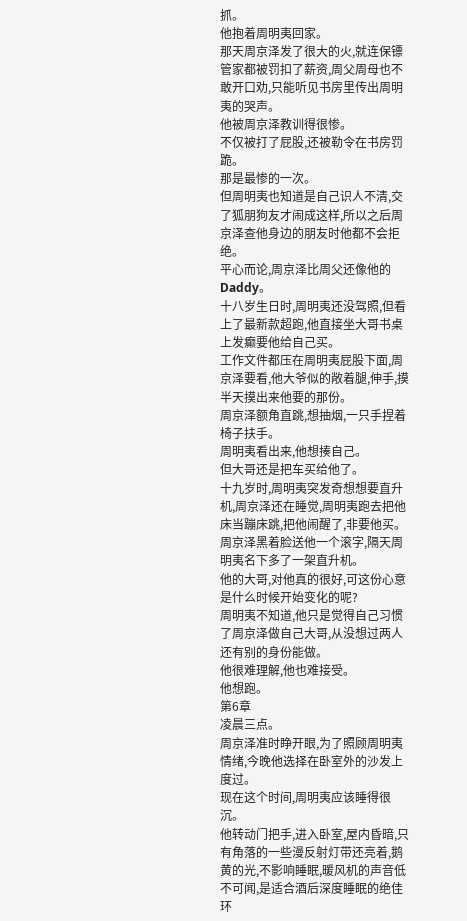抓。
他抱着周明夷回家。
那天周京泽发了很大的火,就连保镖管家都被罚扣了薪资,周父周母也不敢开口劝,只能听见书房里传出周明夷的哭声。
他被周京泽教训得很惨。
不仅被打了屁股,还被勒令在书房罚跪。
那是最惨的一次。
但周明夷也知道是自己识人不清,交了狐朋狗友才闹成这样,所以之后周京泽查他身边的朋友时他都不会拒绝。
平心而论,周京泽比周父还像他的Daddy。
十八岁生日时,周明夷还没驾照,但看上了最新款超跑,他直接坐大哥书桌上发癫要他给自己买。
工作文件都压在周明夷屁股下面,周京泽要看,他大爷似的敞着腿,伸手,摸半天摸出来他要的那份。
周京泽额角直跳,想抽烟,一只手捏着椅子扶手。
周明夷看出来,他想揍自己。
但大哥还是把车买给他了。
十九岁时,周明夷突发奇想想要直升机,周京泽还在睡觉,周明夷跑去把他床当蹦床跳,把他闹醒了,非要他买。
周京泽黑着脸送他一个滚字,隔天周明夷名下多了一架直升机。
他的大哥,对他真的很好,可这份心意是什么时候开始变化的呢?
周明夷不知道,他只是觉得自己习惯了周京泽做自己大哥,从没想过两人还有别的身份能做。
他很难理解,他也难接受。
他想跑。
第6章
凌晨三点。
周京泽准时睁开眼,为了照顾周明夷情绪,今晚他选择在卧室外的沙发上度过。
现在这个时间,周明夷应该睡得很沉。
他转动门把手,进入卧室,屋内昏暗,只有角落的一些漫反射灯带还亮着,鹅黄的光,不影响睡眠,暖风机的声音低不可闻,是适合酒后深度睡眠的绝佳环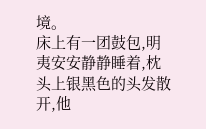境。
床上有一团鼓包,明夷安安静静睡着,枕头上银黑色的头发散开,他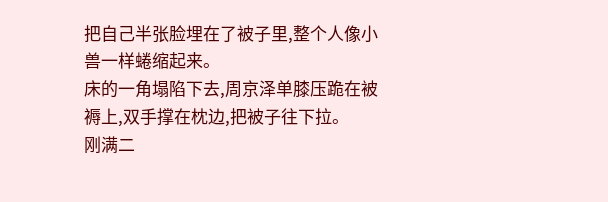把自己半张脸埋在了被子里,整个人像小兽一样蜷缩起来。
床的一角塌陷下去,周京泽单膝压跪在被褥上,双手撑在枕边,把被子往下拉。
刚满二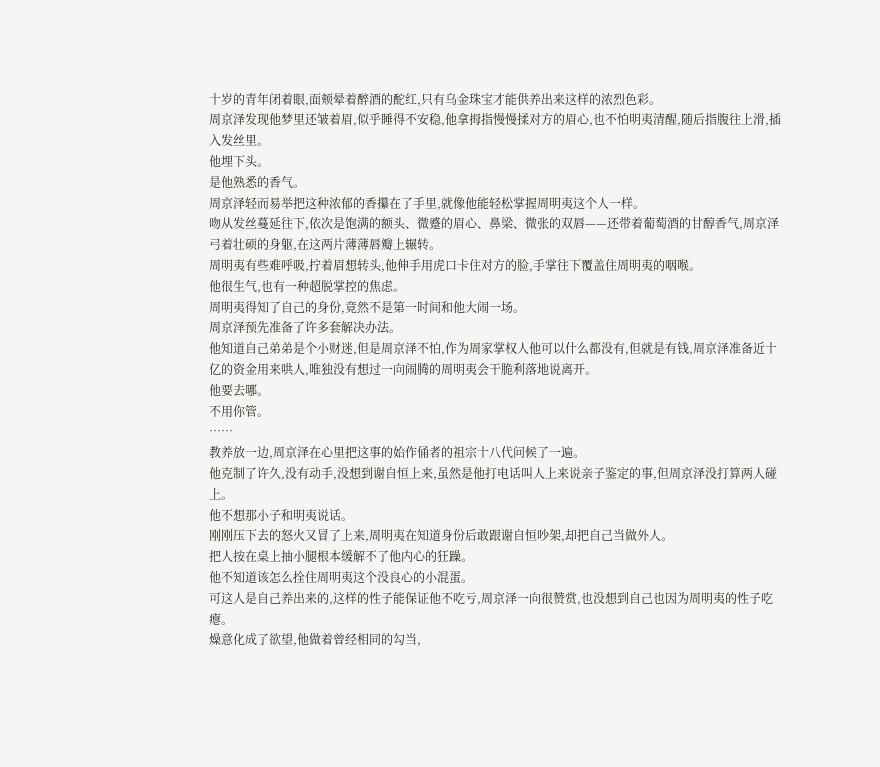十岁的青年闭着眼,面颊晕着醉酒的酡红,只有乌金珠宝才能供养出来这样的浓烈色彩。
周京泽发现他梦里还皱着眉,似乎睡得不安稳,他拿拇指慢慢揉对方的眉心,也不怕明夷清醒,随后指腹往上滑,插入发丝里。
他埋下头。
是他熟悉的香气。
周京泽轻而易举把这种浓郁的香攥在了手里,就像他能轻松掌握周明夷这个人一样。
吻从发丝蔓延往下,依次是饱满的额头、微蹙的眉心、鼻梁、微张的双唇——还带着葡萄酒的甘醇香气,周京泽弓着壮硕的身躯,在这两片薄薄唇瓣上辗转。
周明夷有些难呼吸,拧着眉想转头,他伸手用虎口卡住对方的脸,手掌往下覆盖住周明夷的咽喉。
他很生气,也有一种超脱掌控的焦虑。
周明夷得知了自己的身份,竟然不是第一时间和他大闹一场。
周京泽预先准备了许多套解决办法。
他知道自己弟弟是个小财迷,但是周京泽不怕,作为周家掌权人他可以什么都没有,但就是有钱,周京泽准备近十亿的资金用来哄人,唯独没有想过一向闹腾的周明夷会干脆利落地说离开。
他要去哪。
不用你管。
……
教养放一边,周京泽在心里把这事的始作俑者的祖宗十八代问候了一遍。
他克制了许久,没有动手,没想到谢自恒上来,虽然是他打电话叫人上来说亲子鉴定的事,但周京泽没打算两人碰上。
他不想那小子和明夷说话。
刚刚压下去的怒火又冒了上来,周明夷在知道身份后敢跟谢自恒吵架,却把自己当做外人。
把人按在桌上抽小腿根本缓解不了他内心的狂躁。
他不知道该怎么拴住周明夷这个没良心的小混蛋。
可这人是自己养出来的,这样的性子能保证他不吃亏,周京泽一向很赞赏,也没想到自己也因为周明夷的性子吃瘪。
燥意化成了欲望,他做着曾经相同的勾当,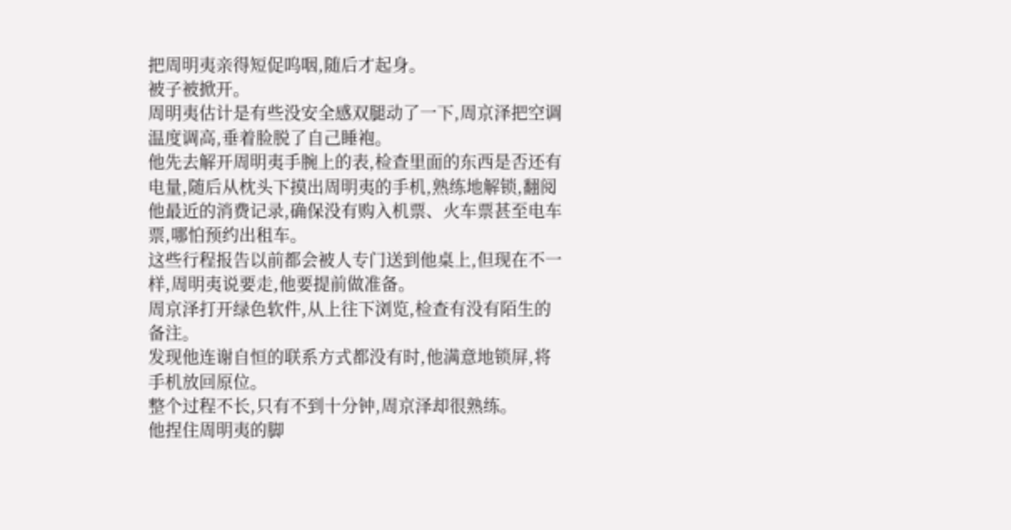把周明夷亲得短促呜咽,随后才起身。
被子被掀开。
周明夷估计是有些没安全感双腿动了一下,周京泽把空调温度调高,垂着脸脱了自己睡袍。
他先去解开周明夷手腕上的表,检查里面的东西是否还有电量,随后从枕头下摸出周明夷的手机,熟练地解锁,翻阅他最近的消费记录,确保没有购入机票、火车票甚至电车票,哪怕预约出租车。
这些行程报告以前都会被人专门送到他桌上,但现在不一样,周明夷说要走,他要提前做准备。
周京泽打开绿色软件,从上往下浏览,检查有没有陌生的备注。
发现他连谢自恒的联系方式都没有时,他满意地锁屏,将手机放回原位。
整个过程不长,只有不到十分钟,周京泽却很熟练。
他捏住周明夷的脚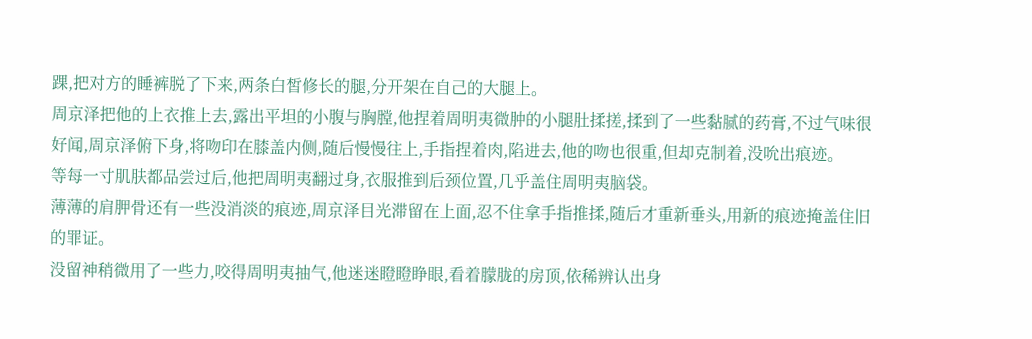踝,把对方的睡裤脱了下来,两条白皙修长的腿,分开架在自己的大腿上。
周京泽把他的上衣推上去,露出平坦的小腹与胸膛,他捏着周明夷微肿的小腿肚揉搓,揉到了一些黏腻的药膏,不过气味很好闻,周京泽俯下身,将吻印在膝盖内侧,随后慢慢往上,手指捏着肉,陷进去,他的吻也很重,但却克制着,没吮出痕迹。
等每一寸肌肤都品尝过后,他把周明夷翻过身,衣服推到后颈位置,几乎盖住周明夷脑袋。
薄薄的肩胛骨还有一些没消淡的痕迹,周京泽目光滞留在上面,忍不住拿手指推揉,随后才重新垂头,用新的痕迹掩盖住旧的罪证。
没留神稍微用了一些力,咬得周明夷抽气,他迷迷瞪瞪睁眼,看着朦胧的房顶,依稀辨认出身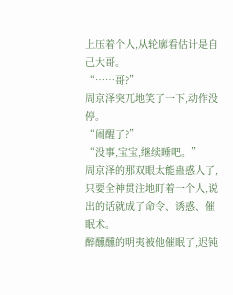上压着个人,从轮廓看估计是自己大哥。
“……哥?”
周京泽突兀地笑了一下,动作没停。
“闹醒了?”
“没事,宝宝,继续睡吧。”
周京泽的那双眼太能蛊惑人了,只要全神贯注地盯着一个人,说出的话就成了命令、诱惑、催眠术。
醉醺醺的明夷被他催眠了,迟钝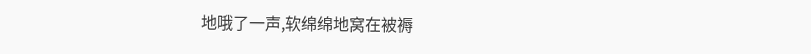地哦了一声,软绵绵地窝在被褥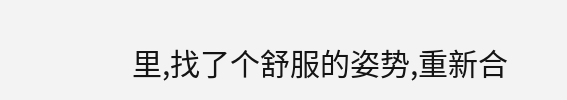里,找了个舒服的姿势,重新合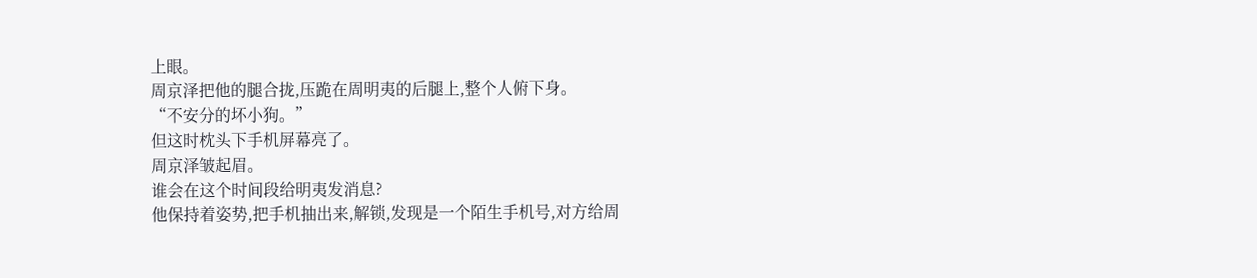上眼。
周京泽把他的腿合拢,压跪在周明夷的后腿上,整个人俯下身。
“不安分的坏小狗。”
但这时枕头下手机屏幕亮了。
周京泽皱起眉。
谁会在这个时间段给明夷发消息?
他保持着姿势,把手机抽出来,解锁,发现是一个陌生手机号,对方给周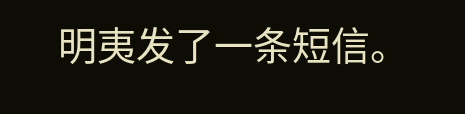明夷发了一条短信。